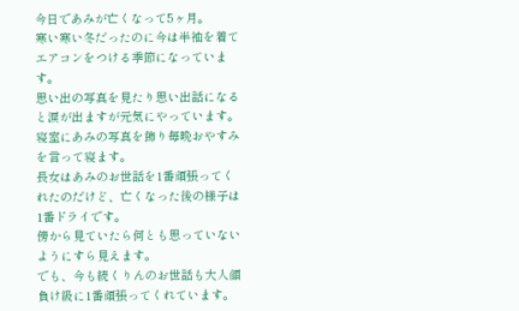今日であみが亡くなって5ヶ月。
寒い寒い冬だったのに今は半袖を着てエアコンをつける季節になっています。
思い出の写真を見たり思い出話になると涙が出ますが元気にやっています。
寝室にあみの写真を飾り毎晩おやすみを言って寝ます。
長女はあみのお世話を1番頑張ってくれたのだけど、亡くなった後の様子は1番ドライです。
傍から見ていたら何とも思っていないようにすら見えます。
でも、今も続くりんのお世話も大人顔負け級に1番頑張ってくれています。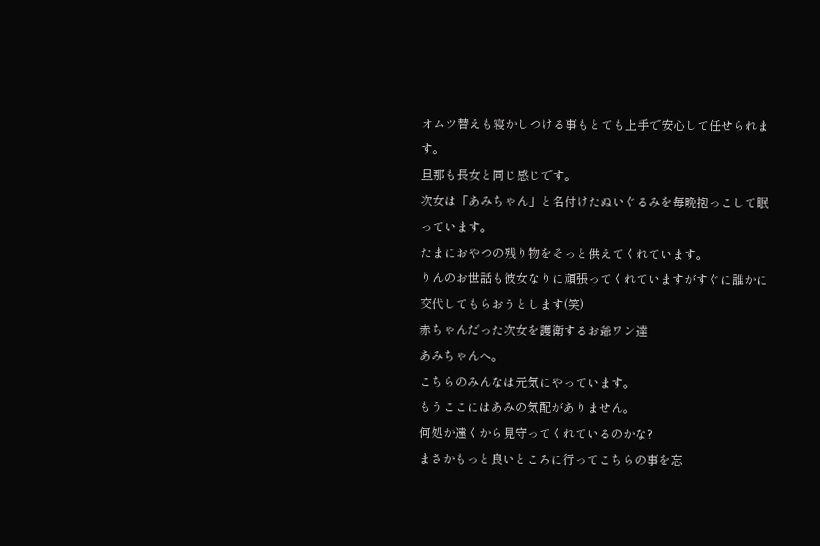オムツ替えも寝かしつける事もとても上手で安心して任せられます。
旦那も長女と同じ感じです。
次女は「あみちゃん」と名付けたぬいぐるみを毎晩抱っこして眠っています。
たまにおやつの残り物をそっと供えてくれています。
りんのお世話も彼女なりに頑張ってくれていますがすぐに誰かに交代してもらおうとします(笑)
赤ちゃんだった次女を護衛するお爺ワン達
あみちゃんへ。
こちらのみんなは元気にやっています。
もうここにはあみの気配がありません。
何処か遠くから見守ってくれているのかな?
まさかもっと良いところに行ってこちらの事を忘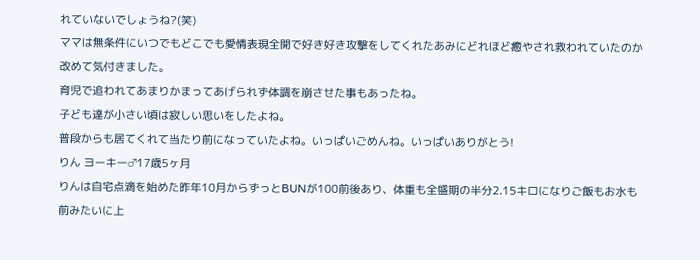れていないでしょうね?(笑)
ママは無条件にいつでもどこでも愛情表現全開で好き好き攻撃をしてくれたあみにどれほど癒やされ救われていたのか改めて気付きました。
育児で追われてあまりかまってあげられず体調を崩させた事もあったね。
子ども達が小さい頃は寂しい思いをしたよね。
普段からも居てくれて当たり前になっていたよね。いっぱいごめんね。いっぱいありがとう!
りん ヨーキー♂17歳5ヶ月
りんは自宅点滴を始めた昨年10月からずっとBUNが100前後あり、体重も全盛期の半分2.15キロになりご飯もお水も前みたいに上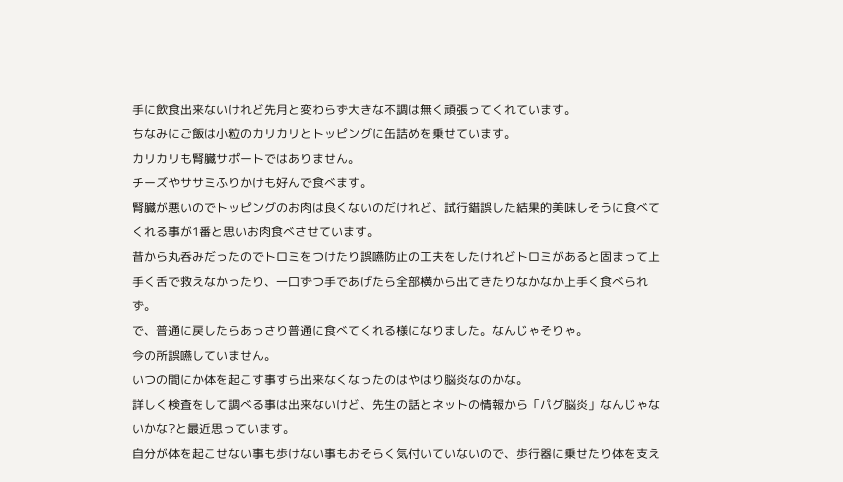手に飲食出来ないけれど先月と変わらず大きな不調は無く頑張ってくれています。
ちなみにご飯は小粒のカリカリとトッピングに缶詰めを乗せています。
カリカリも腎臓サポートではありません。
チーズやササミふりかけも好んで食べます。
腎臓が悪いのでトッピングのお肉は良くないのだけれど、試行錯誤した結果的美味しそうに食べてくれる事が1番と思いお肉食べさせています。
昔から丸呑みだったのでトロミをつけたり誤嚥防止の工夫をしたけれどトロミがあると固まって上手く舌で救えなかったり、一口ずつ手であげたら全部横から出てきたりなかなか上手く食べられず。
で、普通に戻したらあっさり普通に食べてくれる様になりました。なんじゃそりゃ。
今の所誤嚥していません。
いつの間にか体を起こす事すら出来なくなったのはやはり脳炎なのかな。
詳しく検査をして調べる事は出来ないけど、先生の話とネットの情報から「パグ脳炎」なんじゃないかな?と最近思っています。
自分が体を起こせない事も歩けない事もおそらく気付いていないので、歩行器に乗せたり体を支え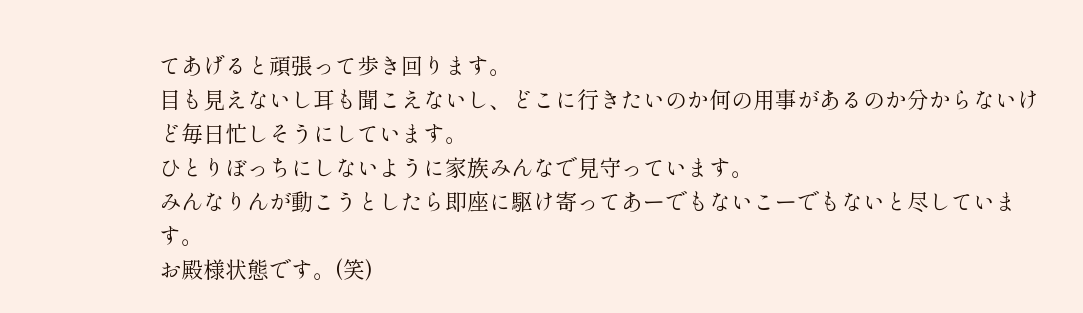てあげると頑張って歩き回ります。
目も見えないし耳も聞こえないし、どこに行きたいのか何の用事があるのか分からないけど毎日忙しそうにしています。
ひとりぼっちにしないように家族みんなで見守っています。
みんなりんが動こうとしたら即座に駆け寄ってあーでもないこーでもないと尽しています。
お殿様状態です。(笑)